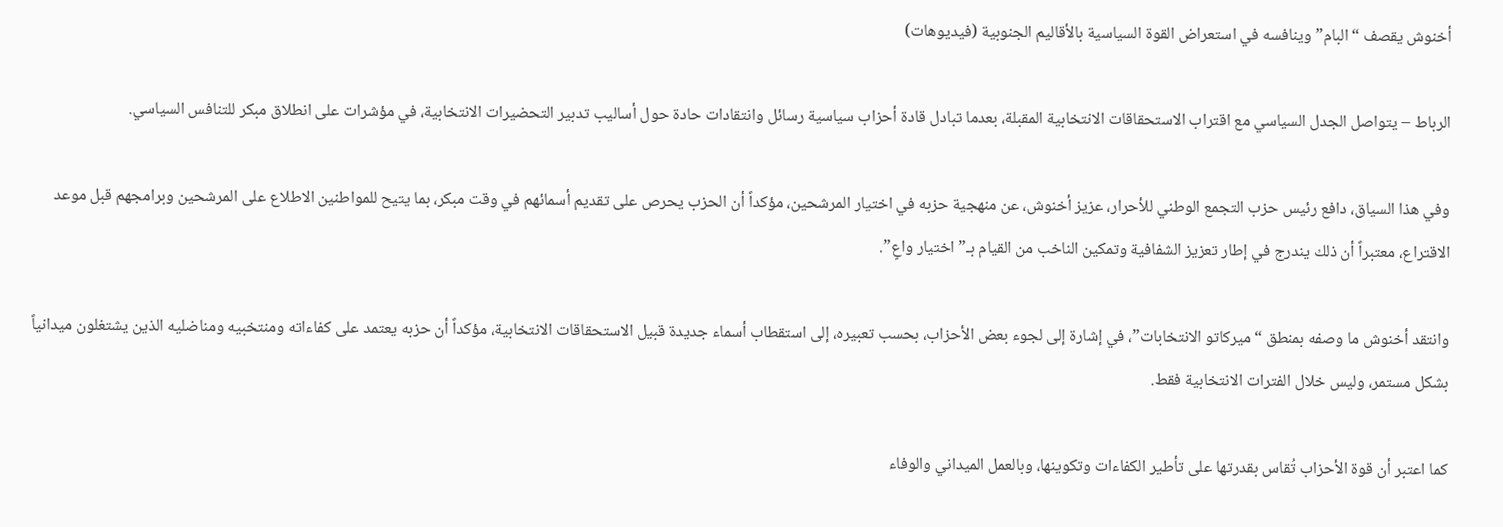أخنوش يقصف “البام” وينافسه في استعراض القوة السياسية بالأقاليم الجنوبية (فيديوهات)

الرباط – يتواصل الجدل السياسي مع اقتراب الاستحقاقات الانتخابية المقبلة، بعدما تبادل قادة أحزاب سياسية رسائل وانتقادات حادة حول أساليب تدبير التحضيرات الانتخابية، في مؤشرات على انطلاق مبكر للتنافس السياسي.

وفي هذا السياق، دافع رئيس حزب التجمع الوطني للأحرار، عزيز أخنوش، عن منهجية حزبه في اختيار المرشحين، مؤكداً أن الحزب يحرص على تقديم أسمائهم في وقت مبكر، بما يتيح للمواطنين الاطلاع على المرشحين وبرامجهم قبل موعد الاقتراع، معتبراً أن ذلك يندرج في إطار تعزيز الشفافية وتمكين الناخب من القيام بـ”اختيار واعٍ”.

وانتقد أخنوش ما وصفه بمنطق “ميركاتو الانتخابات”، في إشارة إلى لجوء بعض الأحزاب، بحسب تعبيره، إلى استقطاب أسماء جديدة قبيل الاستحقاقات الانتخابية، مؤكداً أن حزبه يعتمد على كفاءاته ومنتخبيه ومناضليه الذين يشتغلون ميدانياً بشكل مستمر، وليس خلال الفترات الانتخابية فقط.

كما اعتبر أن قوة الأحزاب تُقاس بقدرتها على تأطير الكفاءات وتكوينها، وبالعمل الميداني والوفاء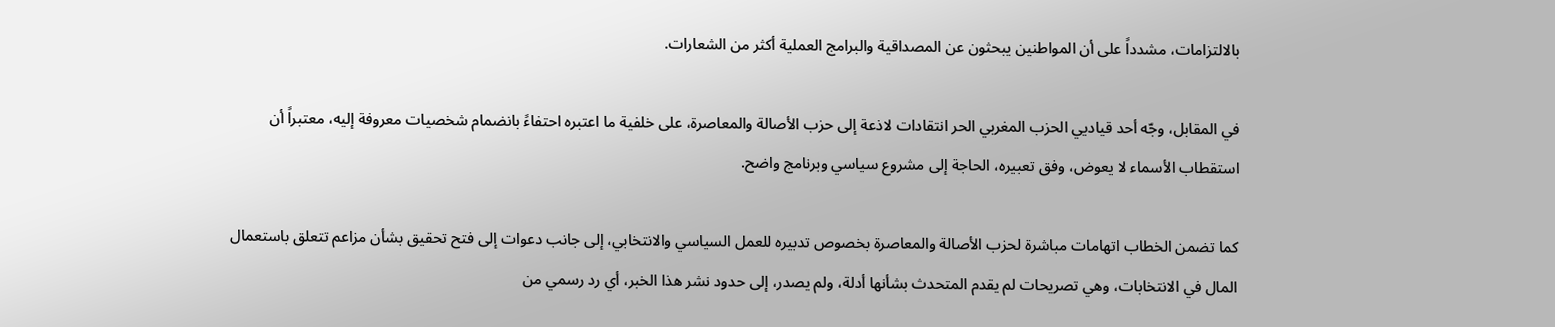بالالتزامات، مشدداً على أن المواطنين يبحثون عن المصداقية والبرامج العملية أكثر من الشعارات.

في المقابل، وجّه أحد قياديي الحزب المغربي الحر انتقادات لاذعة إلى حزب الأصالة والمعاصرة، على خلفية ما اعتبره احتفاءً بانضمام شخصيات معروفة إليه، معتبراً أن استقطاب الأسماء لا يعوض، وفق تعبيره، الحاجة إلى مشروع سياسي وبرنامج واضح.

كما تضمن الخطاب اتهامات مباشرة لحزب الأصالة والمعاصرة بخصوص تدبيره للعمل السياسي والانتخابي، إلى جانب دعوات إلى فتح تحقيق بشأن مزاعم تتعلق باستعمال المال في الانتخابات، وهي تصريحات لم يقدم المتحدث بشأنها أدلة، ولم يصدر، إلى حدود نشر هذا الخبر، أي رد رسمي من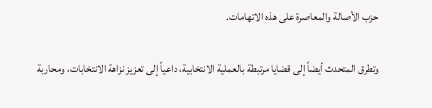حزب الأصالة والمعاصرة على هذه الاتهامات.

وتطرق المتحدث أيضاً إلى قضايا مرتبطة بالعملية الانتخابية، داعياً إلى تعزيز نزاهة الانتخابات، ومحاربة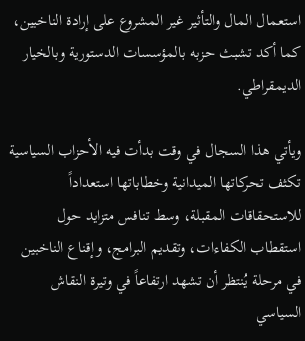استعمال المال والتأثير غير المشروع على إرادة الناخبين، كما أكد تشبث حزبه بالمؤسسات الدستورية وبالخيار الديمقراطي.

ويأتي هذا السجال في وقت بدأت فيه الأحزاب السياسية تكثف تحركاتها الميدانية وخطاباتها استعداداً للاستحقاقات المقبلة، وسط تنافس متزايد حول استقطاب الكفاءات، وتقديم البرامج، وإقناع الناخبين في مرحلة يُنتظر أن تشهد ارتفاعاً في وتيرة النقاش السياسي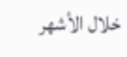خلال الأشهر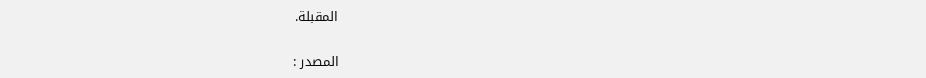المقبلة.

المصدر :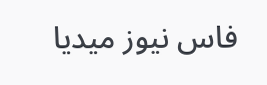فاس نيوز ميديا